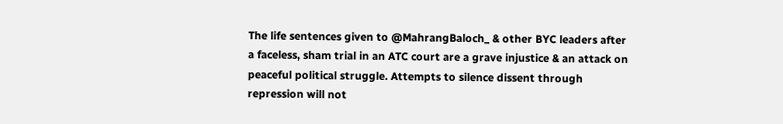The life sentences given to @MahrangBaloch_ & other BYC leaders after a faceless, sham trial in an ATC court are a grave injustice & an attack on peaceful political struggle. Attempts to silence dissent through repression will not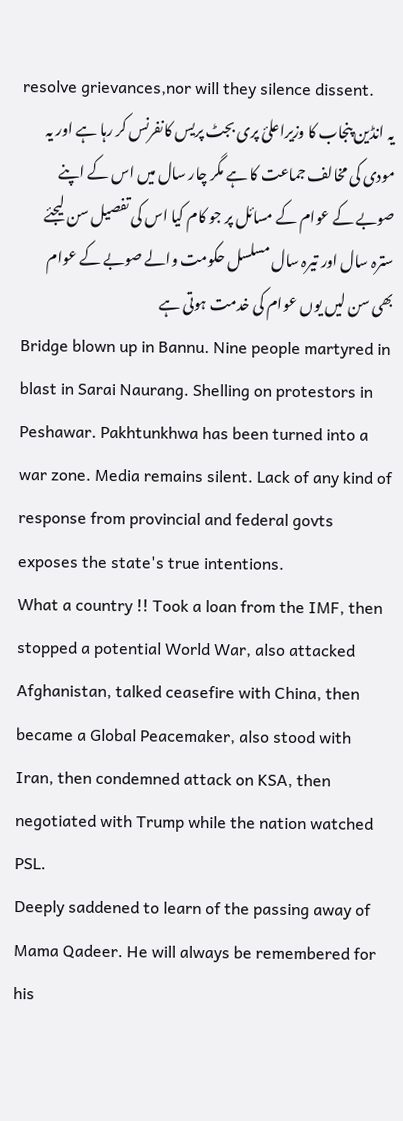resolve grievances,nor will they silence dissent.
یہ انڈین پنجاب کا وزیراعلئ پری بجٹ پریس کانفرنس کر رہا ہے اور یہ مودی کی مخالف جماعت کا ہے مگر چار سال میں اس کے اپنے صوبے کے عوام کے مسائل پر جو کام کیا اس کی تفصیل سن لیجئے
سترہ سال اور تیرہ سال مسلسل حکومت والے صوبے کے عوام بھی سن لیں یوں عوام کی خدمت ہوتی ہے
Bridge blown up in Bannu. Nine people martyred in blast in Sarai Naurang. Shelling on protestors in Peshawar. Pakhtunkhwa has been turned into a war zone. Media remains silent. Lack of any kind of response from provincial and federal govts exposes the state's true intentions.
What a country !! Took a loan from the IMF, then stopped a potential World War, also attacked Afghanistan, talked ceasefire with China, then became a Global Peacemaker, also stood with Iran, then condemned attack on KSA, then negotiated with Trump while the nation watched PSL.
Deeply saddened to learn of the passing away of Mama Qadeer. He will always be remembered for his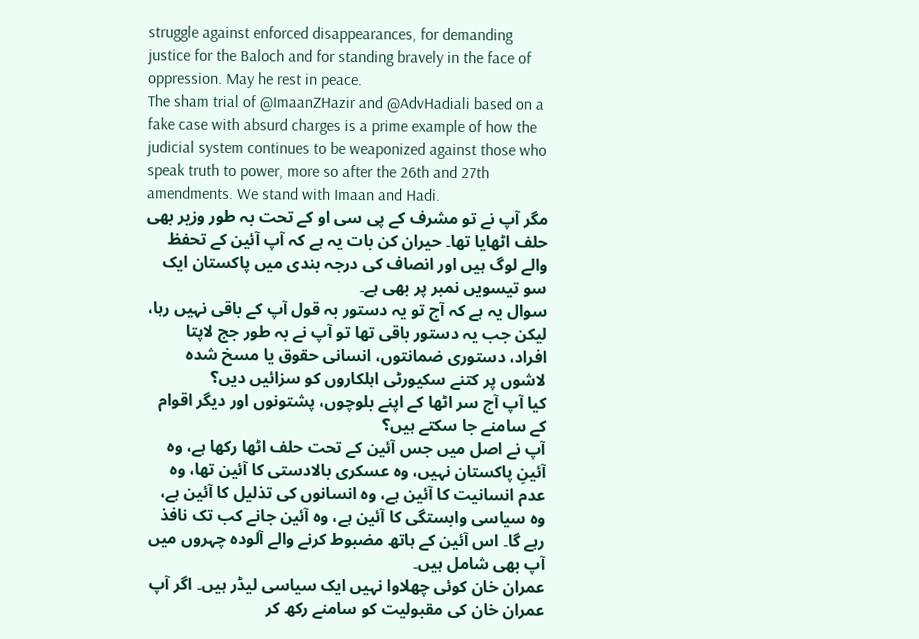struggle against enforced disappearances, for demanding justice for the Baloch and for standing bravely in the face of oppression. May he rest in peace.
The sham trial of @ImaanZHazir and @AdvHadiali based on a fake case with absurd charges is a prime example of how the judicial system continues to be weaponized against those who speak truth to power, more so after the 26th and 27th amendments. We stand with Imaan and Hadi.
مگر آپ نے تو مشرف کے پی سی او کے تحت بہ طور وزیر بھی حلف اٹھایا تھا۔ حیران کن بات یہ ہے کہ آپ آئین کے تحفظ والے لوگ ہیں اور انصاف کی درجہ بندی میں پاکستان ایک سو تیسویں نمبر پر بھی ہے۔
سوال یہ ہے کہ آج تو یہ دستور بہ قول آپ کے باقی نہیں رہا، لیکن جب یہ دستور باقی تھا تو آپ نے بہ طور جج لاپتا افراد، دستوری ضمانتوں، انسانی حقوق یا مسخ شدہ لاشوں پر کتنے سکیورٹی اہلکاروں کو سزائیں دیں؟
کیا آپ آج سر اٹھا کے اپنے بلوچوں، پشتونوں اور دیگر اقوام کے سامنے جا سکتے ہیں؟
آپ نے اصل میں جس آئین کے تحت حلف اٹھا رکھا ہے، وہ آئینِ پاکستان نہیں، وہ عسکری بالادستی کا آئین تھا، وہ عدم انسانیت کا آئین ہے، وہ انسانوں کی تذلیل کا آئین ہے، وہ سیاسی وابستگی کا آئین ہے، وہ آئین جانے کب تک نافذ رہے گا۔ اس آئین کے ہاتھ مضبوط کرنے والے آلودہ چہروں میں آپ بھی شامل ہیں۔
عمران خان کوئی چھلاوا نہیں ایک سیاسی لیڈر ہیں۔ اگر آپ عمران خان کی مقبولیت کو سامنے رکھ کر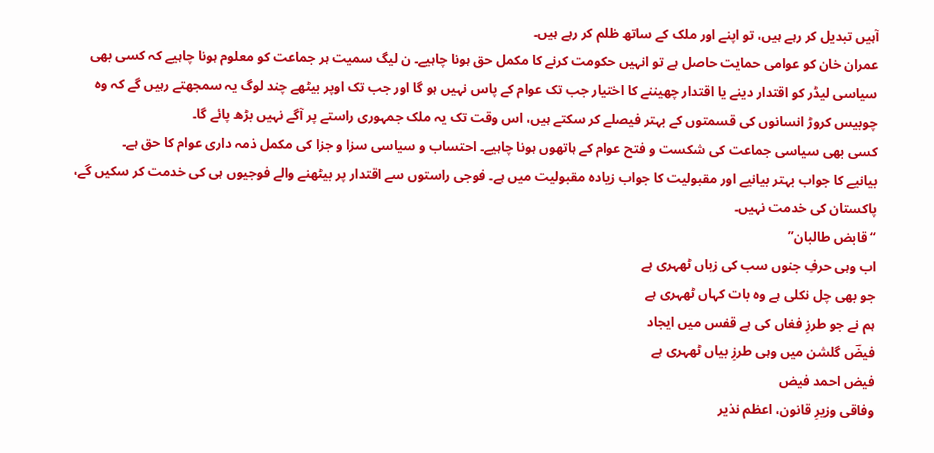آہیں تبدیل کر رہے ہیں، تو اپنے اور ملک کے ساتھ ظلم کر رہے ہیں۔
عمران خان کو عوامی حمایت حاصل ہے تو انہیں حکومت کرنے کا مکمل حق ہونا چاہیے۔ ن لیگ سمیت ہر جماعت کو معلوم ہونا چاہیے کہ کسی بھی سیاسی لیڈر کو اقتدار دینے یا اقتدار چھیننے کا اختیار جب تک عوام کے پاس نہیں ہو گا اور جب تک اوپر بیٹھے چند لوگ یہ سمجھتے رہیں گے کہ وہ چوبیس کروڑ انسانوں کی قسمتوں کے بہتر فیصلے کر سکتے ہیں، اس وقت تک یہ ملک جمہوری راستے پر آگے نہیں بڑھ پائے گا۔
کسی بھی سیاسی جماعت کی شکست و فتح عوام کے ہاتھوں ہونا چاہیے۔ احتساب و سیاسی سزا و جزا کی مکمل ذمہ داری عوام کا حق ہے۔
بیانیے کا جواب بہتر بیانیے اور مقبولیت کا جواب زیادہ مقبولیت میں ہے۔ فوجی راستوں سے اقتدار پر بیٹھنے والے فوجیوں ہی کی خدمت کر سکیں گے، پاکستان کی خدمت نہیں۔
“قابض طالبان”
اب وہی حرفِ جنوں سب کی زباں ٹھہری ہے
جو بھی چل نکلی ہے وہ بات کہاں ٹھہری ہے
ہم نے جو طرزِ فغاں کی ہے قفس میں ایجاد
فیضؔ گلشن میں وہی طرزِ بیاں ٹھہری ہے
فیض احمد فیض
وفاقی وزیرِ قانون، اعظم نذیر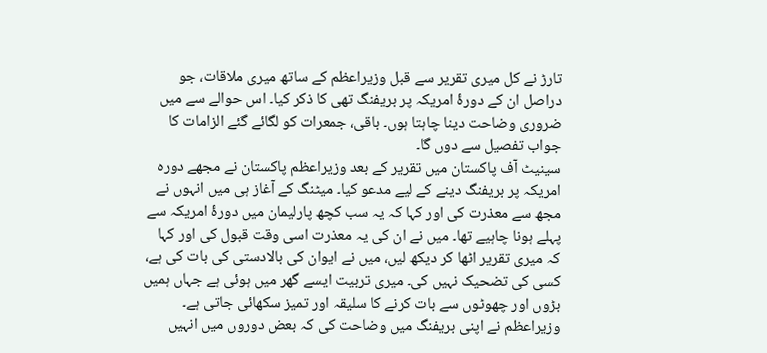تارڑ نے کل میری تقریر سے قبل وزیراعظم کے ساتھ میری ملاقات، جو دراصل ان کے دورۂ امریکہ پر بریفنگ تھی کا ذکر کیا۔ اس حوالے سے میں ضروری وضاحت دینا چاہتا ہوں۔ باقی، جمعرات کو لگائے گئے الزامات کا جواب تفصیل سے دوں گا۔
سینیٹ آف پاکستان میں تقریر کے بعد وزیراعظم پاکستان نے مجھے دورہ امریکہ پر بریفنگ دینے کے لیے مدعو کیا۔ میٹنگ کے آغاز ہی میں انہوں نے مجھ سے معذرت کی اور کہا کہ یہ سب کچھ پارلیمان میں دورۂ امریکہ سے پہلے ہونا چاہیے تھا۔ میں نے ان کی یہ معذرت اسی وقت قبول کی اور کہا کہ میری تقریر اٹھا کر دیکھ لیں، میں نے ایوان کی بالادستی کی بات کی ہے، کسی کی تضحیک نہیں کی۔ میری تربیت ایسے گھر میں ہوئی ہے جہاں ہمیں بڑوں اور چھوٹوں سے بات کرنے کا سلیقہ اور تمیز سکھائی جاتی ہے۔
وزیراعظم نے اپنی بریفنگ میں وضاحت کی کہ بعض دوروں میں انہیں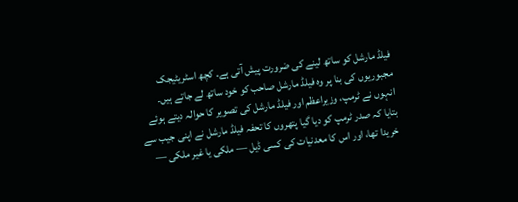فیلڈ مارشل کو ساتھ لینے کی ضرورت پیش آتی ہے۔ کچھ اسٹریٹیجک مجبوریوں کی بنا پر وہ فیلڈ مارشل صاحب کو خود ساتھ لے جاتے ہیں۔ انہوں نے ٹرمپ، وزیراعظم اور فیلڈ مارشل کی تصویر کا حوالہ دیتے ہوئے بتایا کہ صدر ٹرمپ کو دیا گیا پتھروں کا تحفہ فیلڈ مارشل نے اپنی جیب سے خریدا تھا، اور اس کا معدنیات کی کسی ڈیل — ملکی یا غیر ملکی —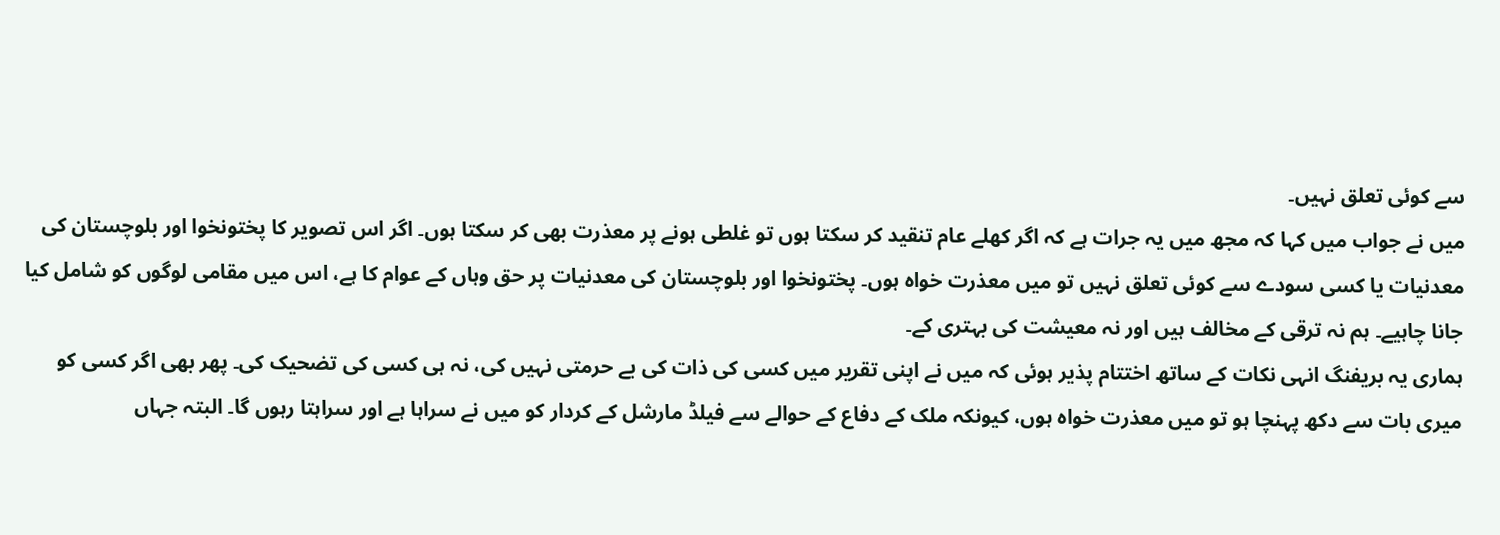سے کوئی تعلق نہیں۔
میں نے جواب میں کہا کہ مجھ میں یہ جرات ہے کہ اگر کھلے عام تنقید کر سکتا ہوں تو غلطی ہونے پر معذرت بھی کر سکتا ہوں۔ اگر اس تصویر کا پختونخوا اور بلوچستان کی معدنیات یا کسی سودے سے کوئی تعلق نہیں تو میں معذرت خواہ ہوں۔ پختونخوا اور بلوچستان کی معدنیات پر حق وہاں کے عوام کا ہے، اس میں مقامی لوگوں کو شامل کیا جانا چاہیے۔ ہم نہ ترقی کے مخالف ہیں اور نہ معیشت کی بہتری کے۔
ہماری یہ بریفنگ انہی نکات کے ساتھ اختتام پذیر ہوئی کہ میں نے اپنی تقریر میں کسی کی ذات کی بے حرمتی نہیں کی، نہ ہی کسی کی تضحیک کی۔ پھر بھی اگر کسی کو میری بات سے دکھ پہنچا ہو تو میں معذرت خواہ ہوں، کیونکہ ملک کے دفاع کے حوالے سے فیلڈ مارشل کے کردار کو میں نے سراہا ہے اور سراہتا رہوں گا۔ البتہ جہاں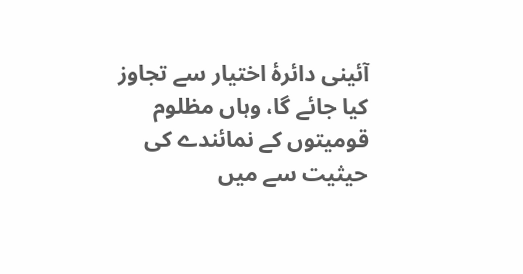آئینی دائرۂ اختیار سے تجاوز کیا جائے گا، وہاں مظلوم قومیتوں کے نمائندے کی حیثیت سے میں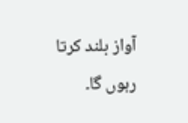آواز بلند کرتا رہوں گا۔